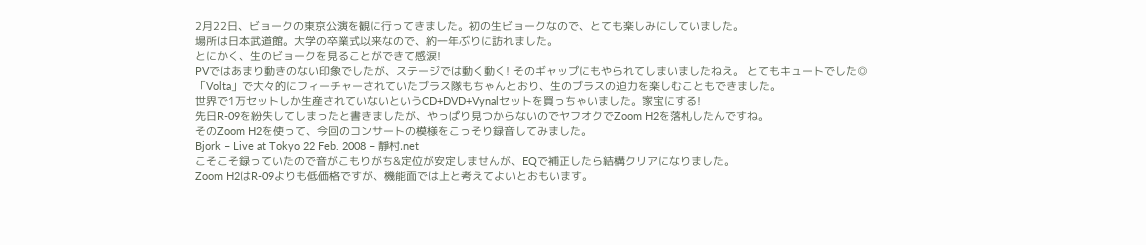2月22日、ビョークの東京公演を観に行ってきました。初の生ビョークなので、とても楽しみにしていました。
場所は日本武道館。大学の卒業式以来なので、約一年ぶりに訪れました。
とにかく、生のビョークを見ることができて感涙!
PVではあまり動きのない印象でしたが、ステージでは動く動く! そのギャップにもやられてしまいましたねえ。 とてもキュートでした◎
「Volta」で大々的にフィーチャーされていたブラス隊もちゃんとおり、生のブラスの迫力を楽しむこともできました。
世界で1万セットしか生産されていないというCD+DVD+Vynalセットを買っちゃいました。家宝にする!
先日R-09を紛失してしまったと書きましたが、やっぱり見つからないのでヤフオクでZoom H2を落札したんですね。
そのZoom H2を使って、今回のコンサートの模様をこっそり録音してみました。
Bjork – Live at Tokyo 22 Feb. 2008 – 靜村.net
こそこそ録っていたので音がこもりがち&定位が安定しませんが、EQで補正したら結構クリアになりました。
Zoom H2はR-09よりも低価格ですが、機能面では上と考えてよいとおもいます。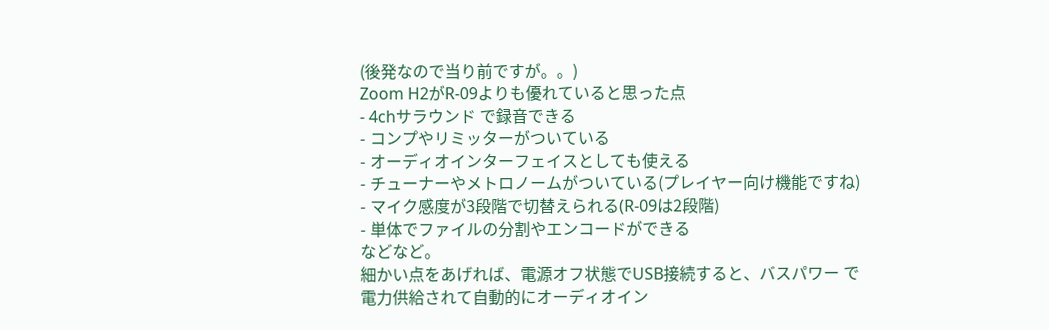(後発なので当り前ですが。。)
Zoom H2がR-09よりも優れていると思った点
- 4chサラウンド で録音できる
- コンプやリミッターがついている
- オーディオインターフェイスとしても使える
- チューナーやメトロノームがついている(プレイヤー向け機能ですね)
- マイク感度が3段階で切替えられる(R-09は2段階)
- 単体でファイルの分割やエンコードができる
などなど。
細かい点をあげれば、電源オフ状態でUSB接続すると、バスパワー で電力供給されて自動的にオーディオイン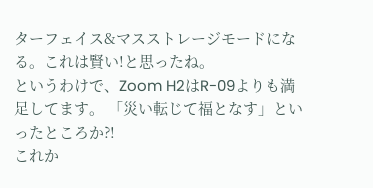ターフェイス&マスストレージモードになる。これは賢い!と思ったね。
というわけで、Zoom H2はR-09よりも満足してます。 「災い転じて福となす」といったところか?!
これか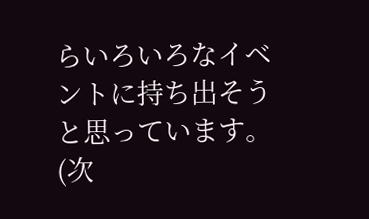らいろいろなイベントに持ち出そうと思っています。(次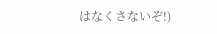はなくさないぞ!)